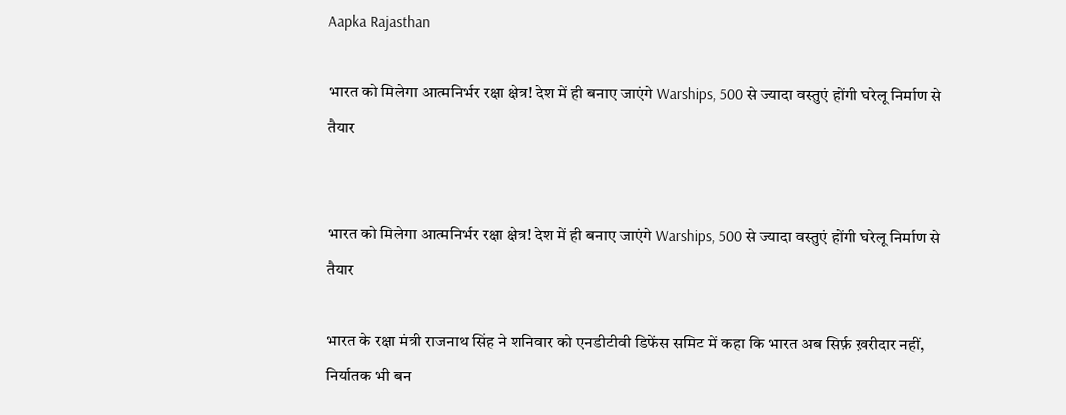Aapka Rajasthan

भारत को मिलेगा आत्मनिर्भर रक्षा क्षेत्र! देश में ही बनाए जाएंगे Warships, 500 से ज्यादा वस्तुएं होंगी घरेलू निर्माण से तैयार


भारत को मिलेगा आत्मनिर्भर रक्षा क्षेत्र! देश में ही बनाए जाएंगे Warships, 500 से ज्यादा वस्तुएं होंगी घरेलू निर्माण से तैयार

भारत के रक्षा मंत्री राजनाथ सिंह ने शनिवार को एनडीटीवी डिफेंस समिट में कहा कि भारत अब सिर्फ़ ख़रीदार नहीं, निर्यातक भी बन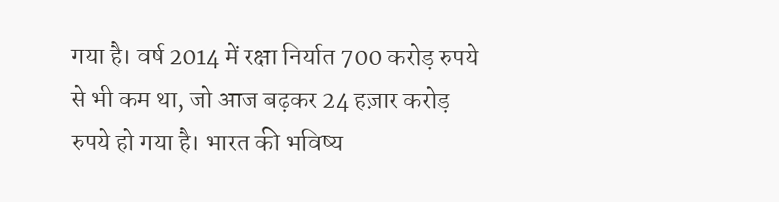गया है। वर्ष 2014 में रक्षा निर्यात 700 करोड़ रुपये से भी कम था, जो आज बढ़कर 24 हज़ार करोड़ रुपये हो गया है। भारत की भविष्य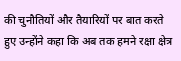की चुनौतियों और तैयारियों पर बात करते हुए उन्होंने कहा कि अब तक हमने रक्षा क्षेत्र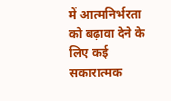में आत्मनिर्भरता को बढ़ावा देने के लिए कई सकारात्मक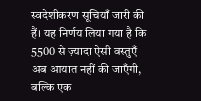स्वदेशीकरण सूचियाँ जारी की हैं। यह निर्णय लिया गया है कि 5500 से ज़्यादा ऐसी वस्तुएँ अब आयात नहीं की जाएँगी, बल्कि एक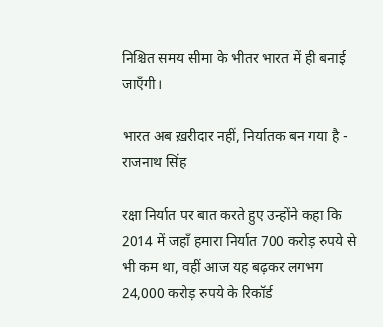निश्चित समय सीमा के भीतर भारत में ही बनाई जाएँगी।

भारत अब ख़रीदार नहीं, निर्यातक बन गया है - राजनाथ सिंह

रक्षा निर्यात पर बात करते हुए उन्होंने कहा कि 2014 में जहाँ हमारा निर्यात 700 करोड़ रुपये से भी कम था, वहीं आज यह बढ़कर लगभग 24,000 करोड़ रुपये के रिकॉर्ड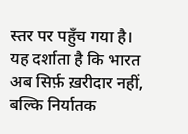स्तर पर पहुँच गया है। यह दर्शाता है कि भारत अब सिर्फ़ ख़रीदार नहीं, बल्कि निर्यातक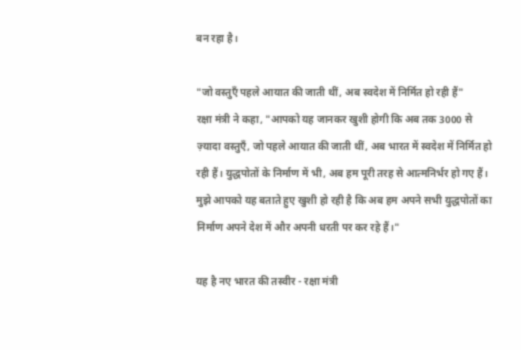बन रहा है।

"जो वस्तुएँ पहले आयात की जाती थीं, अब स्वदेश में निर्मित हो रही हैं"
रक्षा मंत्री ने कहा, "आपको यह जानकर खुशी होगी कि अब तक 3000 से ज़्यादा वस्तुएँ, जो पहले आयात की जाती थीं, अब भारत में स्वदेश में निर्मित हो रही हैं। युद्धपोतों के निर्माण में भी, अब हम पूरी तरह से आत्मनिर्भर हो गए हैं। मुझे आपको यह बताते हुए खुशी हो रही है कि अब हम अपने सभी युद्धपोतों का निर्माण अपने देश में और अपनी धरती पर कर रहे हैं।"

यह है नए भारत की तस्वीर - रक्षा मंत्री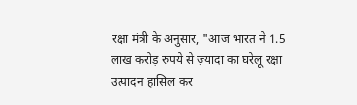रक्षा मंत्री के अनुसार, "आज भारत ने 1.5 लाख करोड़ रुपये से ज़्यादा का घरेलू रक्षा उत्पादन हासिल कर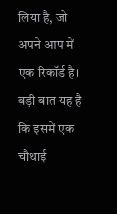लिया है, जो अपने आप में एक रिकॉर्ड है। बड़ी बात यह है कि इसमें एक चौथाई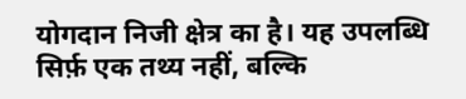योगदान निजी क्षेत्र का है। यह उपलब्धि सिर्फ़ एक तथ्य नहीं, बल्कि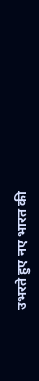उभरते हुए नए भारत की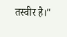तस्वीर है।"